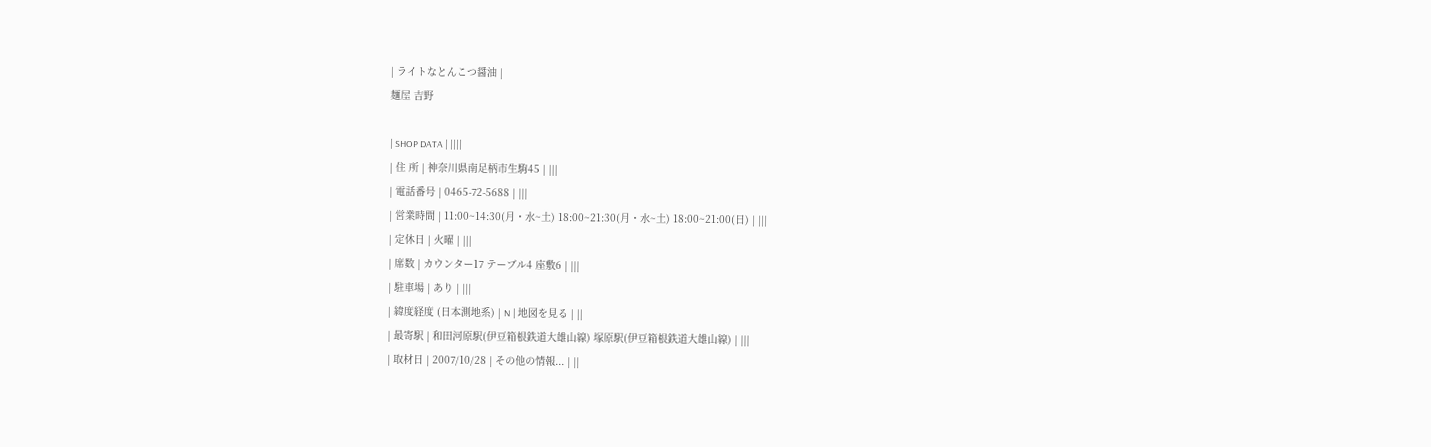| ライトなとんこつ醤油 |
麺屋 吉野

| SHOP DATA | ||||
| 住 所 | 神奈川県南足柄市生駒45 | |||
| 電話番号 | 0465-72-5688 | |||
| 営業時間 | 11:00~14:30(月・水~土) 18:00~21:30(月・水~土) 18:00~21:00(日) | |||
| 定休日 | 火曜 | |||
| 席数 | カウンター17 テーブル4 座敷6 | |||
| 駐車場 | あり | |||
| 緯度経度 (日本測地系) | N | 地図を見る | ||
| 最寄駅 | 和田河原駅(伊豆箱根鉄道大雄山線) 塚原駅(伊豆箱根鉄道大雄山線) | |||
| 取材日 | 2007/10/28 | その他の情報... | ||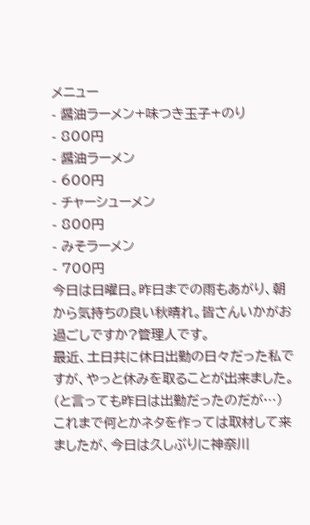メニュー
- 醤油ラーメン+味つき玉子+のり
- 800円
- 醤油ラーメン
- 600円
- チャーシューメン
- 800円
- みそラーメン
- 700円
今日は日曜日。昨日までの雨もあがり、朝から気持ちの良い秋晴れ。皆さんいかがお過ごしですか?管理人です。
最近、土日共に休日出勤の日々だった私ですが、やっと休みを取ることが出来ました。(と言っても昨日は出勤だったのだが…)
これまで何とかネタを作っては取材して来ましたが、今日は久しぶりに神奈川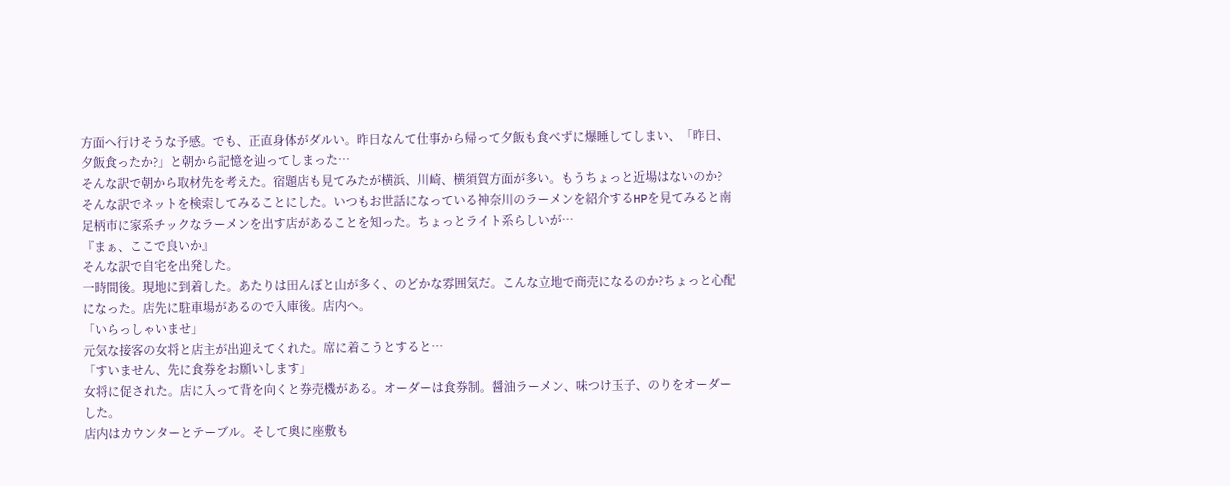方面へ行けそうな予感。でも、正直身体がダルい。昨日なんて仕事から帰って夕飯も食べずに爆睡してしまい、「昨日、夕飯食ったか?」と朝から記憶を辿ってしまった…
そんな訳で朝から取材先を考えた。宿題店も見てみたが横浜、川崎、横須賀方面が多い。もうちょっと近場はないのか?
そんな訳でネットを検索してみることにした。いつもお世話になっている神奈川のラーメンを紹介するHPを見てみると南足柄市に家系チックなラーメンを出す店があることを知った。ちょっとライト系らしいが…
『まぁ、ここで良いか』
そんな訳で自宅を出発した。
一時間後。現地に到着した。あたりは田んぼと山が多く、のどかな雰囲気だ。こんな立地で商売になるのか?ちょっと心配になった。店先に駐車場があるので入庫後。店内へ。
「いらっしゃいませ」
元気な接客の女将と店主が出迎えてくれた。席に着こうとすると…
「すいません、先に食券をお願いします」
女将に促された。店に入って背を向くと券売機がある。オーダーは食券制。醤油ラーメン、味つけ玉子、のりをオーダーした。
店内はカウンターとテーブル。そして奥に座敷も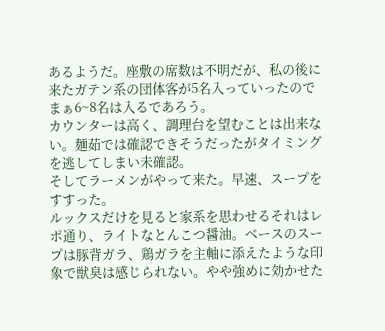あるようだ。座敷の席数は不明だが、私の後に来たガテン系の団体客が5名入っていったのでまぁ6~8名は入るであろう。
カウンターは高く、調理台を望むことは出来ない。麺茹では確認できそうだったがタイミングを逃してしまい未確認。
そしてラーメンがやって来た。早速、スープをすすった。
ルックスだけを見ると家系を思わせるそれはレポ通り、ライトなとんこつ醤油。ベースのスープは豚背ガラ、鶏ガラを主軸に添えたような印象で獣臭は感じられない。やや強めに効かせた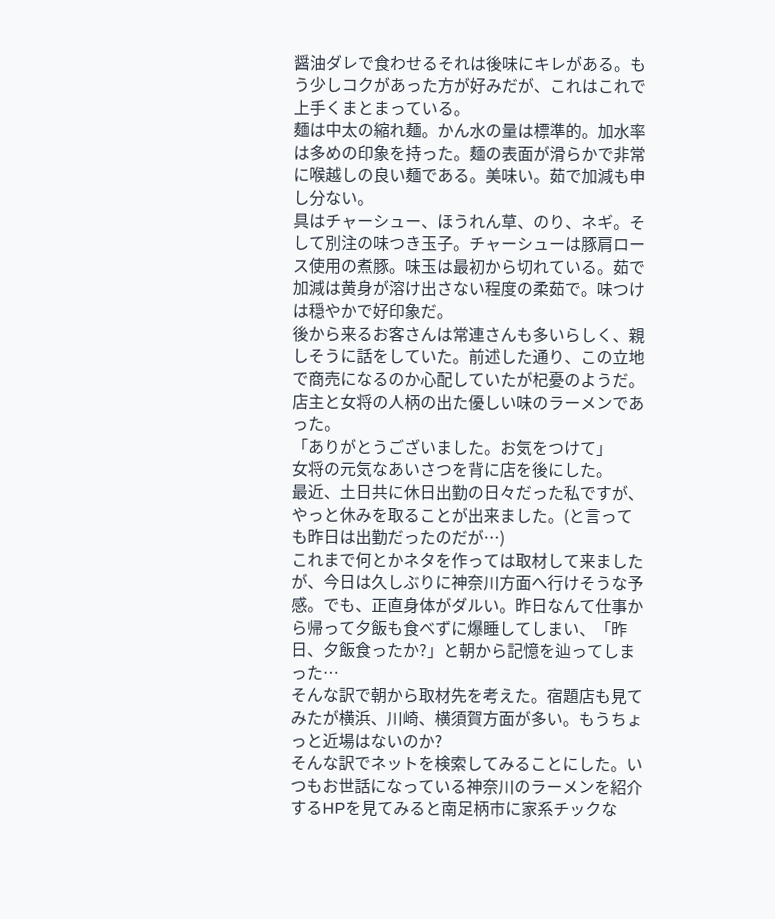醤油ダレで食わせるそれは後味にキレがある。もう少しコクがあった方が好みだが、これはこれで上手くまとまっている。
麺は中太の縮れ麺。かん水の量は標準的。加水率は多めの印象を持った。麺の表面が滑らかで非常に喉越しの良い麺である。美味い。茹で加減も申し分ない。
具はチャーシュー、ほうれん草、のり、ネギ。そして別注の味つき玉子。チャーシューは豚肩ロース使用の煮豚。味玉は最初から切れている。茹で加減は黄身が溶け出さない程度の柔茹で。味つけは穏やかで好印象だ。
後から来るお客さんは常連さんも多いらしく、親しそうに話をしていた。前述した通り、この立地で商売になるのか心配していたが杞憂のようだ。店主と女将の人柄の出た優しい味のラーメンであった。
「ありがとうございました。お気をつけて」
女将の元気なあいさつを背に店を後にした。
最近、土日共に休日出勤の日々だった私ですが、やっと休みを取ることが出来ました。(と言っても昨日は出勤だったのだが…)
これまで何とかネタを作っては取材して来ましたが、今日は久しぶりに神奈川方面へ行けそうな予感。でも、正直身体がダルい。昨日なんて仕事から帰って夕飯も食べずに爆睡してしまい、「昨日、夕飯食ったか?」と朝から記憶を辿ってしまった…
そんな訳で朝から取材先を考えた。宿題店も見てみたが横浜、川崎、横須賀方面が多い。もうちょっと近場はないのか?
そんな訳でネットを検索してみることにした。いつもお世話になっている神奈川のラーメンを紹介するHPを見てみると南足柄市に家系チックな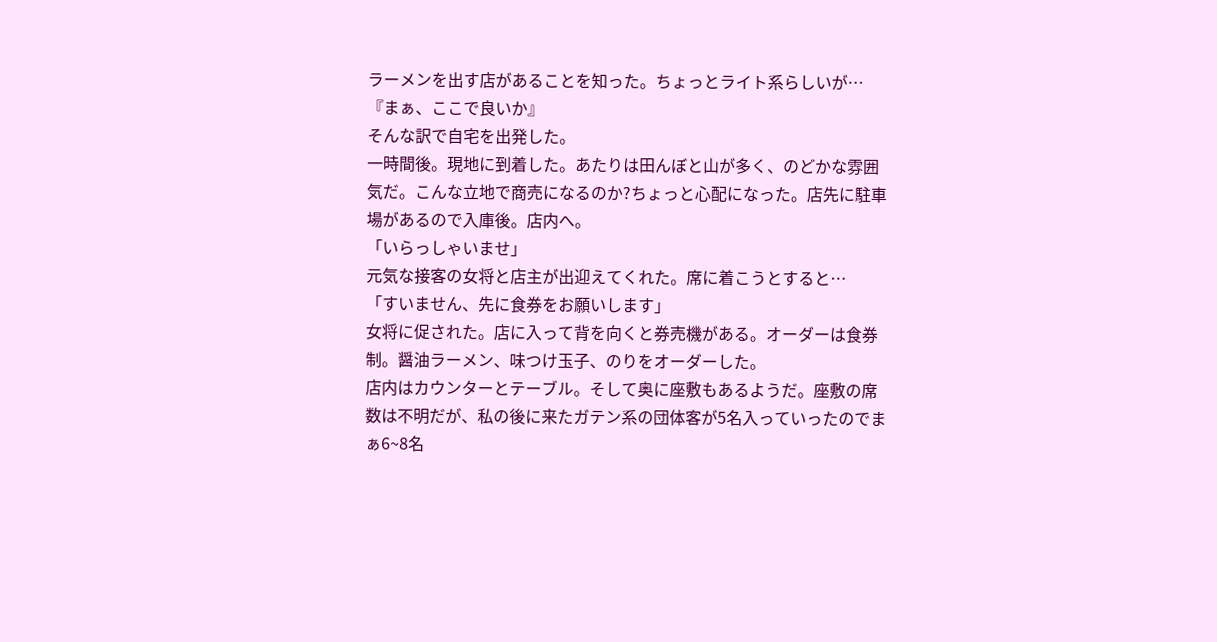ラーメンを出す店があることを知った。ちょっとライト系らしいが…
『まぁ、ここで良いか』
そんな訳で自宅を出発した。
一時間後。現地に到着した。あたりは田んぼと山が多く、のどかな雰囲気だ。こんな立地で商売になるのか?ちょっと心配になった。店先に駐車場があるので入庫後。店内へ。
「いらっしゃいませ」
元気な接客の女将と店主が出迎えてくれた。席に着こうとすると…
「すいません、先に食券をお願いします」
女将に促された。店に入って背を向くと券売機がある。オーダーは食券制。醤油ラーメン、味つけ玉子、のりをオーダーした。
店内はカウンターとテーブル。そして奥に座敷もあるようだ。座敷の席数は不明だが、私の後に来たガテン系の団体客が5名入っていったのでまぁ6~8名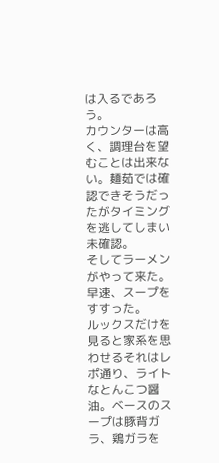は入るであろう。
カウンターは高く、調理台を望むことは出来ない。麺茹では確認できそうだったがタイミングを逃してしまい未確認。
そしてラーメンがやって来た。早速、スープをすすった。
ルックスだけを見ると家系を思わせるそれはレポ通り、ライトなとんこつ醤油。ベースのスープは豚背ガラ、鶏ガラを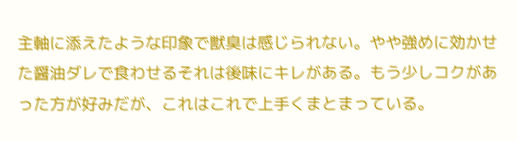主軸に添えたような印象で獣臭は感じられない。やや強めに効かせた醤油ダレで食わせるそれは後味にキレがある。もう少しコクがあった方が好みだが、これはこれで上手くまとまっている。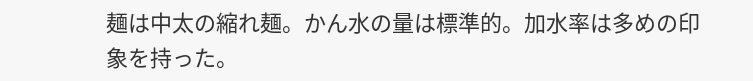麺は中太の縮れ麺。かん水の量は標準的。加水率は多めの印象を持った。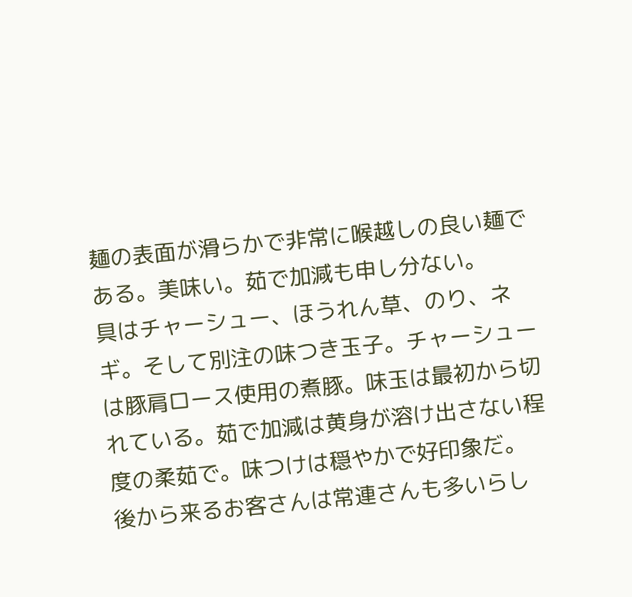麺の表面が滑らかで非常に喉越しの良い麺である。美味い。茹で加減も申し分ない。
具はチャーシュー、ほうれん草、のり、ネギ。そして別注の味つき玉子。チャーシューは豚肩ロース使用の煮豚。味玉は最初から切れている。茹で加減は黄身が溶け出さない程度の柔茹で。味つけは穏やかで好印象だ。
後から来るお客さんは常連さんも多いらし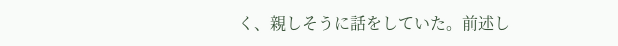く、親しそうに話をしていた。前述し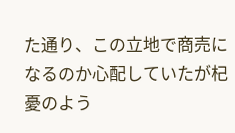た通り、この立地で商売になるのか心配していたが杞憂のよう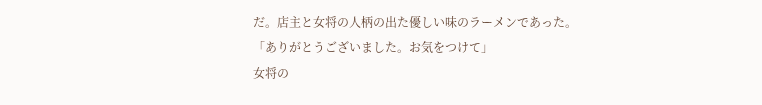だ。店主と女将の人柄の出た優しい味のラーメンであった。
「ありがとうございました。お気をつけて」
女将の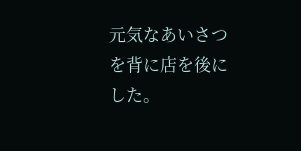元気なあいさつを背に店を後にした。